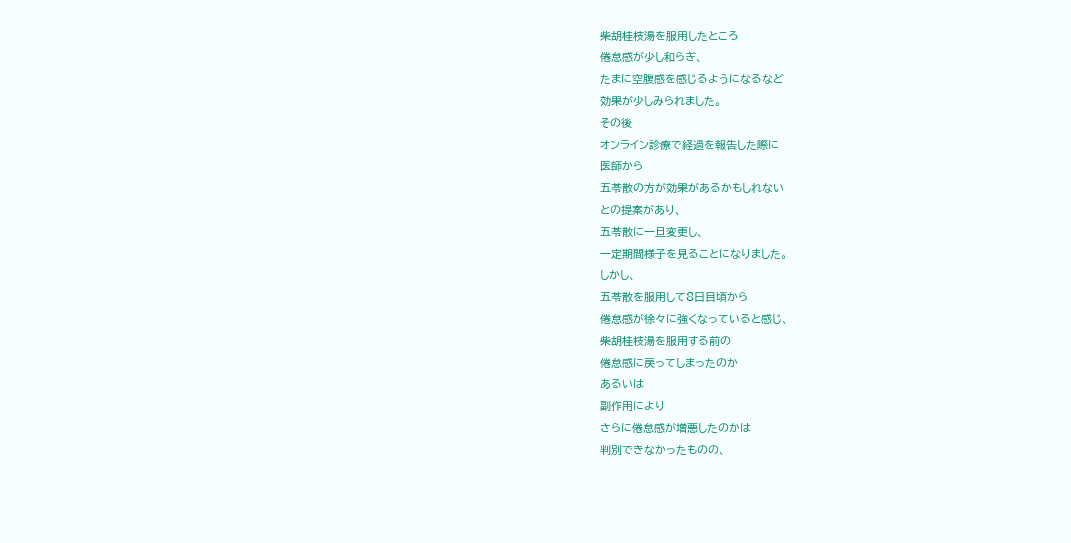柴胡桂枝湯を服用したところ
倦怠感が少し和らぎ、
たまに空腹感を感じるようになるなど
効果が少しみられました。
その後
オンライン診療で経過を報告した際に
医師から
五苓散の方が効果があるかもしれない
との提案があり、
五苓散に一旦変更し、
一定期間様子を見ることになりました。
しかし、
五苓散を服用して8日目頃から
倦怠感が徐々に強くなっていると感じ、
柴胡桂枝湯を服用する前の
倦怠感に戻ってしまったのか
あるいは
副作用により
さらに倦怠感が増悪したのかは
判別できなかったものの、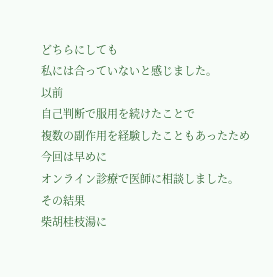どちらにしても
私には合っていないと感じました。
以前
自己判断で服用を続けたことで
複数の副作用を経験したこともあったため
今回は早めに
オンライン診療で医師に相談しました。
その結果
柴胡桂枝湯に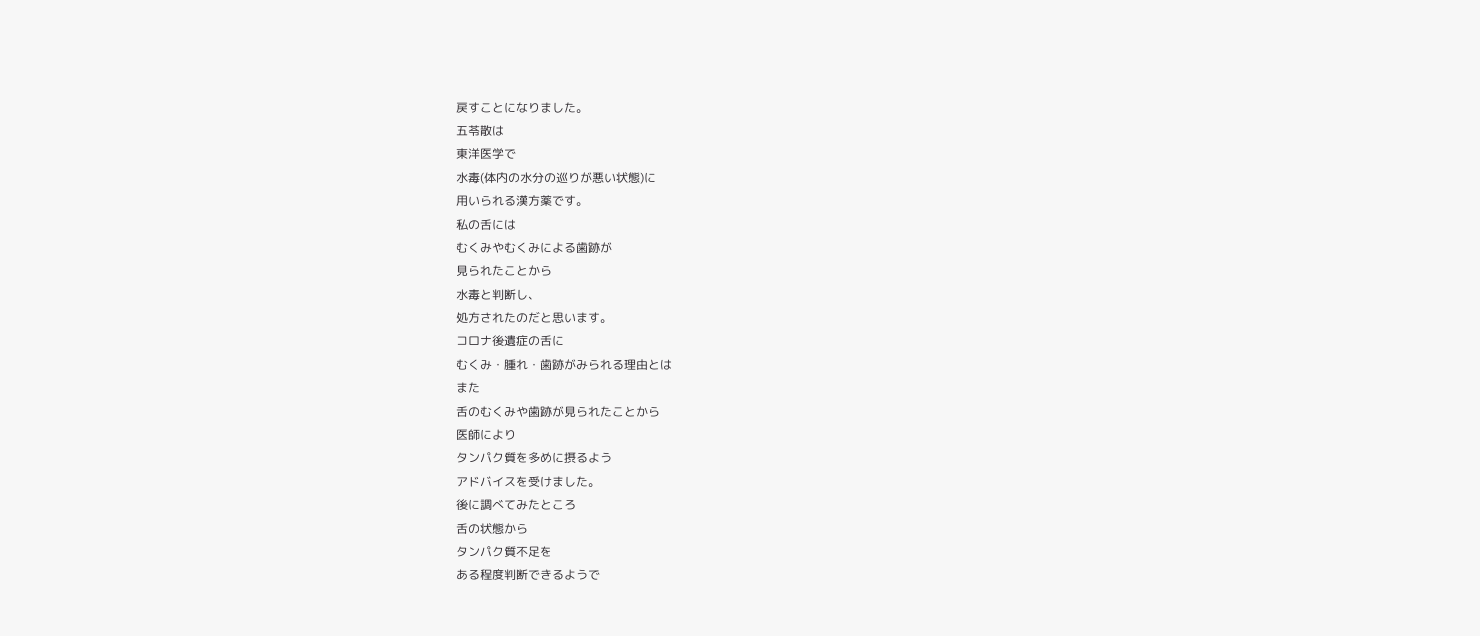戻すことになりました。
五苓散は
東洋医学で
水毒(体内の水分の巡りが悪い状態)に
用いられる漢方薬です。
私の舌には
むくみやむくみによる歯跡が
見られたことから
水毒と判断し、
処方されたのだと思います。
コロナ後遺症の舌に
むくみ・腫れ・歯跡がみられる理由とは
また
舌のむくみや歯跡が見られたことから
医師により
タンパク質を多めに摂るよう
アドバイスを受けました。
後に調べてみたところ
舌の状態から
タンパク質不足を
ある程度判断できるようで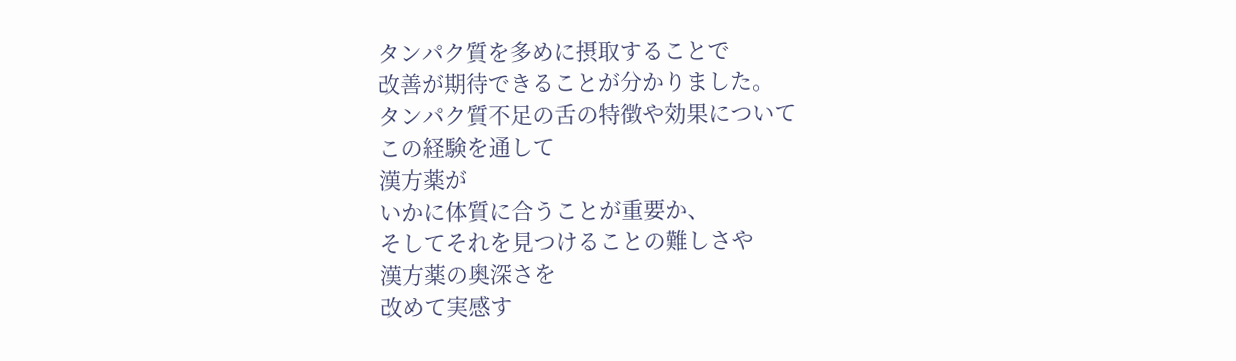タンパク質を多めに摂取することで
改善が期待できることが分かりました。
タンパク質不足の舌の特徴や効果について
この経験を通して
漢方薬が
いかに体質に合うことが重要か、
そしてそれを見つけることの難しさや
漢方薬の奥深さを
改めて実感す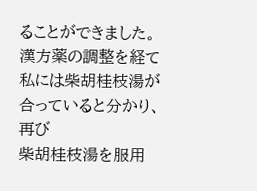ることができました。
漢方薬の調整を経て
私には柴胡桂枝湯が合っていると分かり、
再び
柴胡桂枝湯を服用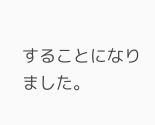することになりました。